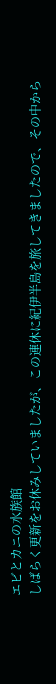エビとカニの水族館
しばらく更新をお休みしていましたが、この連休に紀伊半島を旅してきましたので、その中から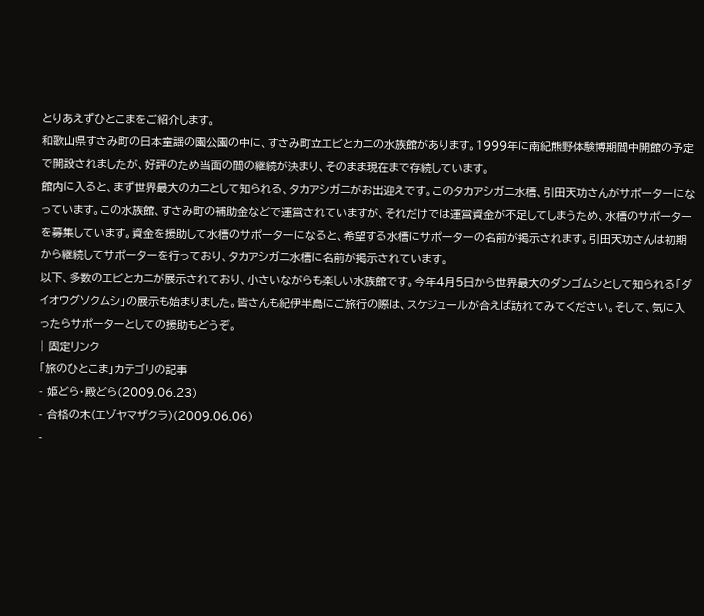とりあえずひとこまをご紹介します。
和歌山県すさみ町の日本童謡の園公園の中に、すさみ町立エビとカニの水族館があります。1999年に南紀熊野体験博期間中開館の予定で開設されましたが、好評のため当面の間の継続が決まり、そのまま現在まで存続しています。
館内に入ると、まず世界最大のカニとして知られる、タカアシガニがお出迎えです。このタカアシガニ水槽、引田天功さんがサポーターになっています。この水族館、すさみ町の補助金などで運営されていますが、それだけでは運営資金が不足してしまうため、水槽のサポーターを募集しています。資金を援助して水槽のサポーターになると、希望する水槽にサポーターの名前が掲示されます。引田天功さんは初期から継続してサポーターを行っており、タカアシガニ水槽に名前が掲示されています。
以下、多数のエビとカニが展示されており、小さいながらも楽しい水族館です。今年4月5日から世界最大のダンゴムシとして知られる「ダイオウグソクムシ」の展示も始まりました。皆さんも紀伊半島にご旅行の際は、スケジュールが合えば訪れてみてください。そして、気に入ったらサポーターとしての援助もどうぞ。
| 固定リンク
「旅のひとこま」カテゴリの記事
- 姫どら・殿どら(2009.06.23)
- 合格の木(エゾヤマザクラ)(2009.06.06)
-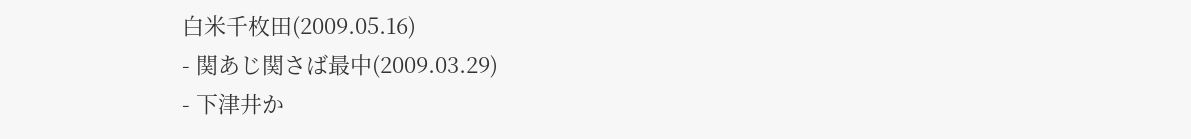白米千枚田(2009.05.16)
- 関あじ関さば最中(2009.03.29)
- 下津井か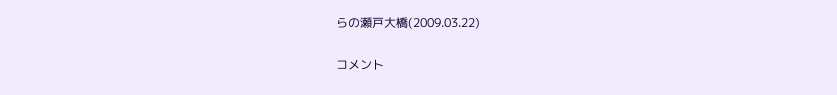らの瀬戸大橋(2009.03.22)


コメント